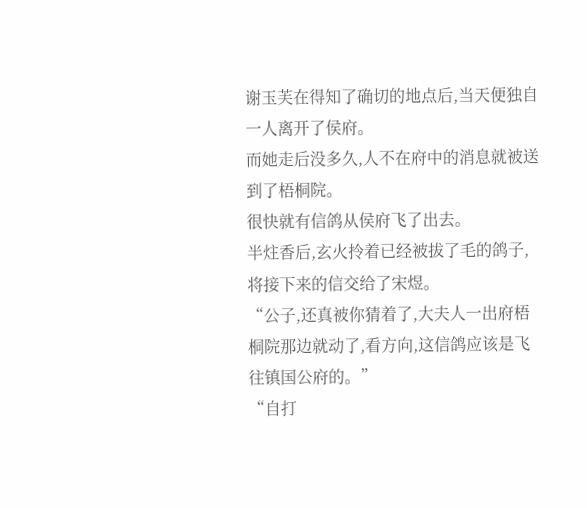谢玉芙在得知了确切的地点后,当天便独自一人离开了侯府。
而她走后没多久,人不在府中的消息就被送到了梧桐院。
很快就有信鸽从侯府飞了出去。
半炷香后,玄火拎着已经被拔了毛的鸽子,将接下来的信交给了宋煜。
“公子,还真被你猜着了,大夫人一出府梧桐院那边就动了,看方向,这信鸽应该是飞往镇国公府的。”
“自打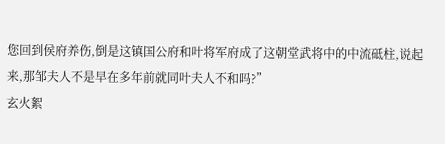您回到侯府养伤,倒是这镇国公府和叶将军府成了这朝堂武将中的中流砥柱,说起来,那邹夫人不是早在多年前就同叶夫人不和吗?”
玄火絮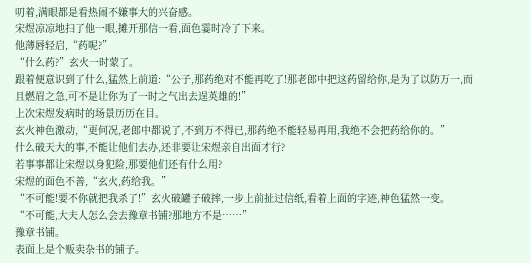叨着,满眼都是看热闹不嫌事大的兴奋感。
宋煜凉凉地扫了他一眼,摊开那信一看,面色霎时冷了下来。
他薄唇轻启,“药呢?”
“什么药?”玄火一时蒙了。
跟着便意识到了什么,猛然上前道:“公子,那药绝对不能再吃了!那老郎中把这药留给你,是为了以防万一,而且燃眉之急,可不是让你为了一时之气出去逞英雄的!”
上次宋煜发病时的场景历历在目。
玄火神色激动,“更何况,老郎中都说了,不到万不得已,那药绝不能轻易再用,我绝不会把药给你的。”
什么破天大的事,不能让他们去办,还非要让宋煜亲自出面才行?
若事事都让宋煜以身犯险,那要他们还有什么用?
宋煜的面色不善,“玄火,药给我。”
“不可能!要不你就把我杀了!”玄火破罐子破摔,一步上前扯过信纸,看着上面的字迹,神色猛然一变。
“不可能,大夫人怎么会去豫章书铺?那地方不是……”
豫章书铺。
表面上是个贩卖杂书的铺子。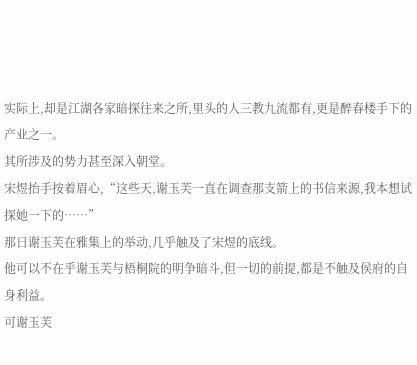实际上,却是江湖各家暗探往来之所,里头的人三教九流都有,更是醉春楼手下的产业之一。
其所涉及的势力甚至深入朝堂。
宋煜抬手按着眉心,“这些天,谢玉芙一直在调查那支箭上的书信来源,我本想试探她一下的……”
那日谢玉芙在雅集上的举动,几乎触及了宋煜的底线。
他可以不在乎谢玉芙与梧桐院的明争暗斗,但一切的前提,都是不触及侯府的自身利益。
可谢玉芙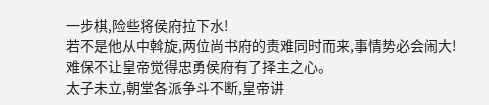一步棋,险些将侯府拉下水!
若不是他从中斡旋,两位尚书府的责难同时而来,事情势必会闹大!
难保不让皇帝觉得忠勇侯府有了择主之心。
太子未立,朝堂各派争斗不断,皇帝讲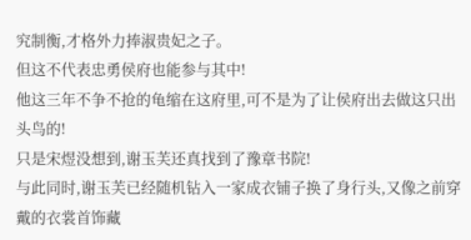究制衡,才格外力捧淑贵妃之子。
但这不代表忠勇侯府也能参与其中!
他这三年不争不抢的龟缩在这府里,可不是为了让侯府出去做这只出头鸟的!
只是宋煜没想到,谢玉芙还真找到了豫章书院!
与此同时,谢玉芙已经随机钻入一家成衣铺子换了身行头,又像之前穿戴的衣裳首饰藏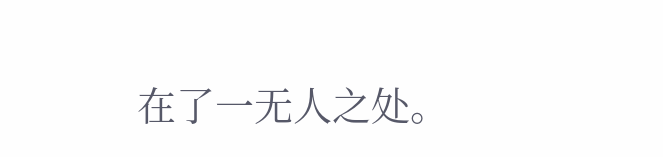在了一无人之处。